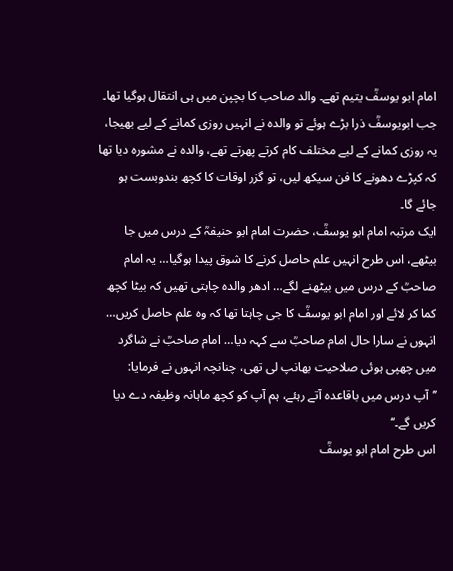امام ابو یوسفؒ یتیم تھے۔ والد صاحب کا بچپن میں ہی انتقال ہوگیا تھا۔ جب ابویوسفؒ ذرا بڑے ہوئے تو والدہ نے انہیں روزی کمانے کے لیے بھیجا، یہ روزی کمانے کے لیے مختلف کام کرتے پھرتے تھے، والدہ نے مشورہ دیا تھا کہ کپڑے دھونے کا فن سیکھ لیں، تو گزر اوقات کا کچھ بندوبست ہو جائے گا۔
ایک مرتبہ امام ابو یوسفؒ، حضرت امام ابو حنیفہؒ کے درس میں جا بیٹھے، اس طرح انہیں علم حاصل کرنے کا شوق پیدا ہوگیا… یہ امام صاحبؒ کے درس میں بیٹھنے لگے… ادھر والدہ چاہتی تھیں کہ بیٹا کچھ کما کر لائے اور امام ابو یوسفؒ کا جی چاہتا تھا کہ وہ علم حاصل کریں… انہوں نے سارا حال امام صاحبؒ سے کہہ دیا… امام صاحبؒ نے شاگرد میں چھپی ہوئی صلاحیت بھانپ لی تھی، چنانچہ انہوں نے فرمایا:
’’آپ درس میں باقاعدہ آتے رہئے، ہم آپ کو کچھ ماہانہ وظیفہ دے دیا کریں گے۔‘‘
اس طرح امام ابو یوسفؒ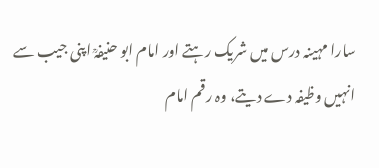سارا مہینہ درس میں شریک رہتے اور امام ابو حنیفہؒ اپنی جیب سے انہیں وظیفہ دے دیتے، وہ رقم امام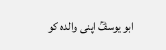ابو یوسفؒ اپنی والدہ کو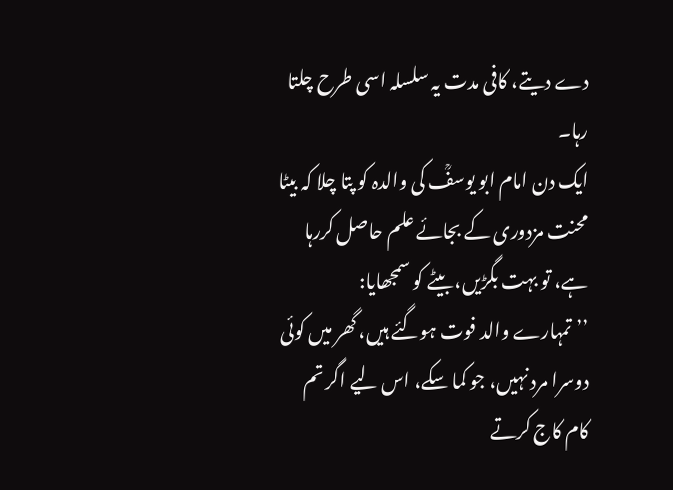دے دیتے، کافی مدت یہ سلسلہ اسی طرح چلتا رہا۔
ایک دن امام ابو یوسفؒ کی والدہ کو پتا چلا کہ بیٹا محنت مزدوری کے بجائے علم حاصل کررہا ہے، تو بہت بگڑیں، بیٹے کو سمجھایا:
’’تمہارے والد فوت ہوگئے ہیں، گھر میں کوئی دوسرا مرد نہیں، جو کما سکے، اس لیے اگر تم کام کاج کرتے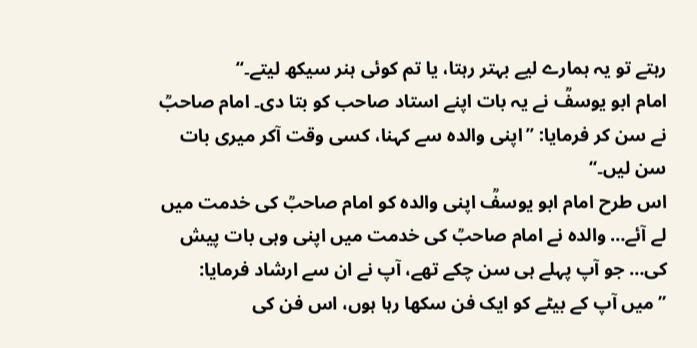رہتے تو یہ ہمارے لیے بہتر رہتا، یا تم کوئی ہنر سیکھ لیتے۔‘‘
امام ابو یوسفؒ نے یہ بات اپنے استاد صاحب کو بتا دی۔ امام صاحبؒ نے سن کر فرمایا: ’’اپنی والدہ سے کہنا، کسی وقت آکر میری بات سن لیں۔‘‘
اس طرح امام ابو یوسفؒ اپنی والدہ کو امام صاحبؒ کی خدمت میں لے آئے… والدہ نے امام صاحبؒ کی خدمت میں اپنی وہی بات پیش کی… جو آپ پہلے ہی سن چکے تھے، آپ نے ان سے ارشاد فرمایا:
’’میں آپ کے بیٹے کو ایک فن سکھا رہا ہوں، اس فن کی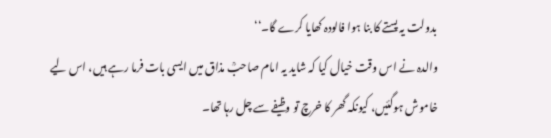بدولت یہ پستے کا بنا ہوا فالودہ کھایا کرے گا۔‘‘
والدہ نے اس وقت خیال کیا کہ شاید یہ امام صاحبؒ مذاق میں ایسی بات فرما رہے ہیں، اس لیے خاموش ہوگئیں، کیونکہ گھر کا خرچ تو وظیفے سے چل رہا تھا۔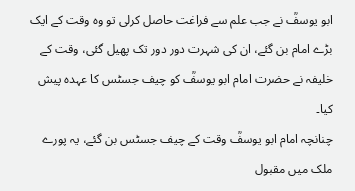ابو یوسفؒ نے جب علم سے فراغت حاصل کرلی تو وہ وقت کے ایک بڑے امام بن گئے، ان کی شہرت دور دور تک پھیل گئی، وقت کے خلیفہ نے حضرت امام ابو یوسفؒ کو چیف جسٹس کا عہدہ پیش کیا۔
چنانچہ امام ابو یوسفؒ وقت کے چیف جسٹس بن گئے، یہ پورے ملک میں مقبول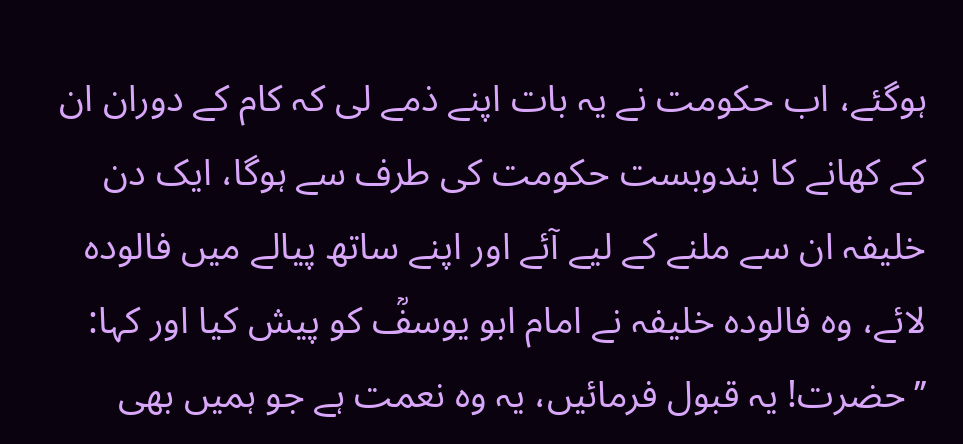ہوگئے، اب حکومت نے یہ بات اپنے ذمے لی کہ کام کے دوران ان کے کھانے کا بندوبست حکومت کی طرف سے ہوگا، ایک دن خلیفہ ان سے ملنے کے لیے آئے اور اپنے ساتھ پیالے میں فالودہ لائے، وہ فالودہ خلیفہ نے امام ابو یوسفؒ کو پیش کیا اور کہا:
’’حضرت! یہ قبول فرمائیں، یہ وہ نعمت ہے جو ہمیں بھی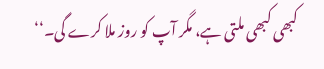کبھی کبھی ملتی ہے، مگر آپ کو روز ملا کرے گی۔‘‘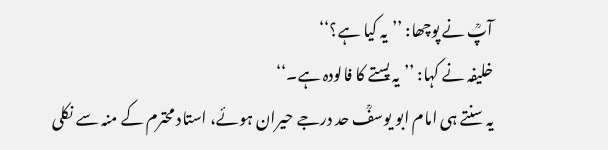آپؒ نے پوچھا: ’’یہ کیا ہے؟‘‘
خلیفہ نے کہا: ’’یہ پستے کا فالودہ ہے۔‘‘
یہ سنتے ہی امام ابو یوسفؒ حد درجے حیران ہوئے، استاد محترم کے منہ سے نکلی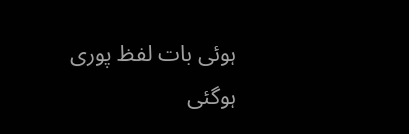ہوئی بات لفظ پوری ہوگئی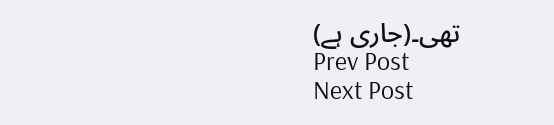تھی۔(جاری ہے)
Prev Post
Next Post